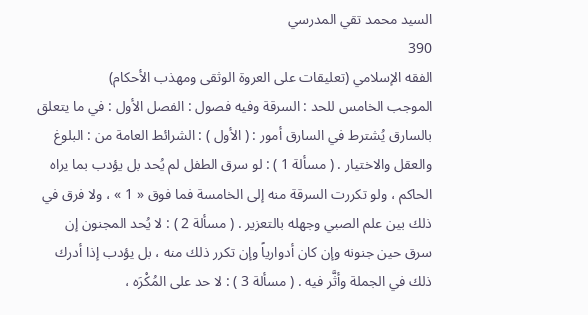السيد محمد تقي المدرسي
390
الفقه الإسلامي (تعليقات على العروة الوثقى ومهذب الأحكام)
الموجب الخامس للحد : السرقة وفيه فصول : الفصل الأول : في ما يتعلق بالسارق يُشترط في السارق أمور : ( الأول ) : الشرائط العامة من : البلوغ والعقل والاختيار . ( مسألة 1 ) : لو سرق الطفل لم يُحد بل يؤدب بما يراه الحاكم ، ولو تكررت السرقة منه إلى الخامسة فما فوق « 1 » ، ولا فرق في ذلك بين علم الصبي وجهله بالتعزير . ( مسألة 2 ) : لا يُحد المجنون إن سرق حين جنونه وإن كان أدوارياً وإن تكرر ذلك منه ، بل يؤدب إذا أدرك ذلك في الجملة وأثَّر فيه . ( مسألة 3 ) : لا حد على المُكْرَه ،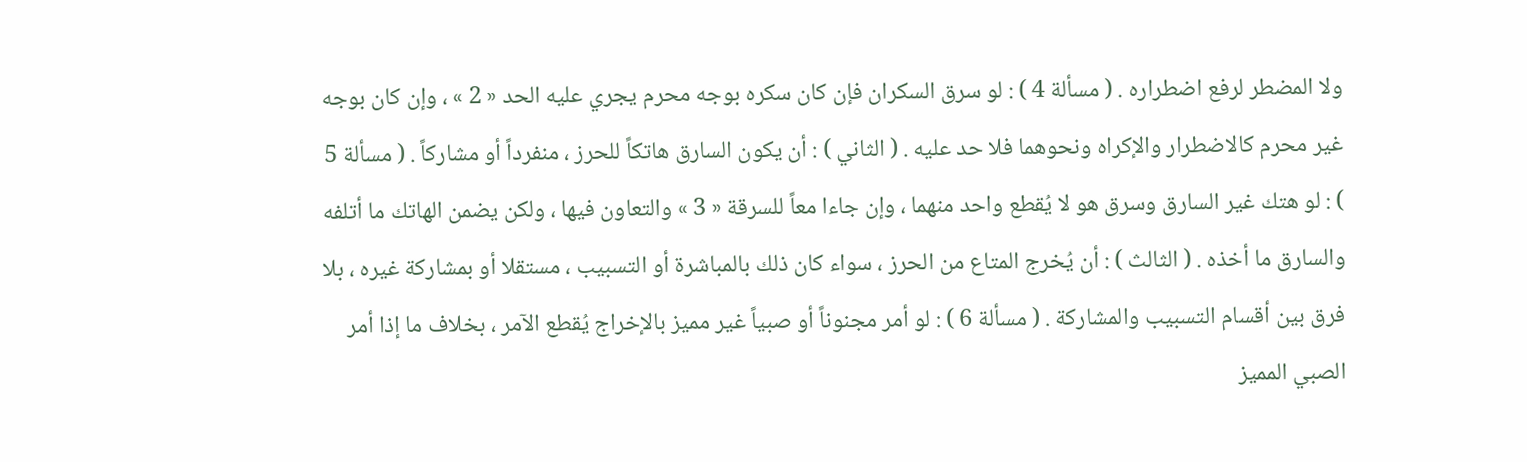ولا المضطر لرفع اضطراره . ( مسألة 4 ) : لو سرق السكران فإن كان سكره بوجه محرم يجري عليه الحد « 2 » ، وإن كان بوجه غير محرم كالاضطرار والإكراه ونحوهما فلا حد عليه . ( الثاني ) : أن يكون السارق هاتكاً للحرز ، منفرداً أو مشاركاً . ( مسألة 5 ) : لو هتك غير السارق وسرق هو لا يُقطع واحد منهما ، وإن جاءا معاً للسرقة « 3 » والتعاون فيها ، ولكن يضمن الهاتك ما أتلفه والسارق ما أخذه . ( الثالث ) : أن يُخرج المتاع من الحرز ، سواء كان ذلك بالمباشرة أو التسبيب ، مستقلا أو بمشاركة غيره ، بلا فرق بين أقسام التسبيب والمشاركة . ( مسألة 6 ) : لو أمر مجنوناً أو صبياً غير مميز بالإخراج يُقطع الآمر ، بخلاف ما إذا أمر الصبي المميز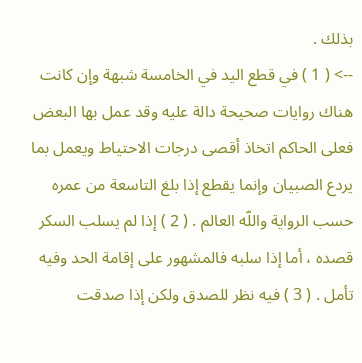بذلك .
--> ( 1 ) في قطع اليد في الخامسة شبهة وإن كانت هناك روايات صحيحة دالة عليه وقد عمل بها البعض فعلى الحاكم اتخاذ أقصى درجات الاحتياط ويعمل بما يردع الصبيان وإنما يقطع إذا بلغ التاسعة من عمره حسب الرواية واللّه العالم . ( 2 ) إذا لم يسلب السكر قصده ، أما إذا سلبه فالمشهور على إقامة الحد وفيه تأمل . ( 3 ) فيه نظر للصدق ولكن إذا صدقت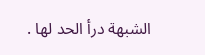الشبهة درأ الحد لها .